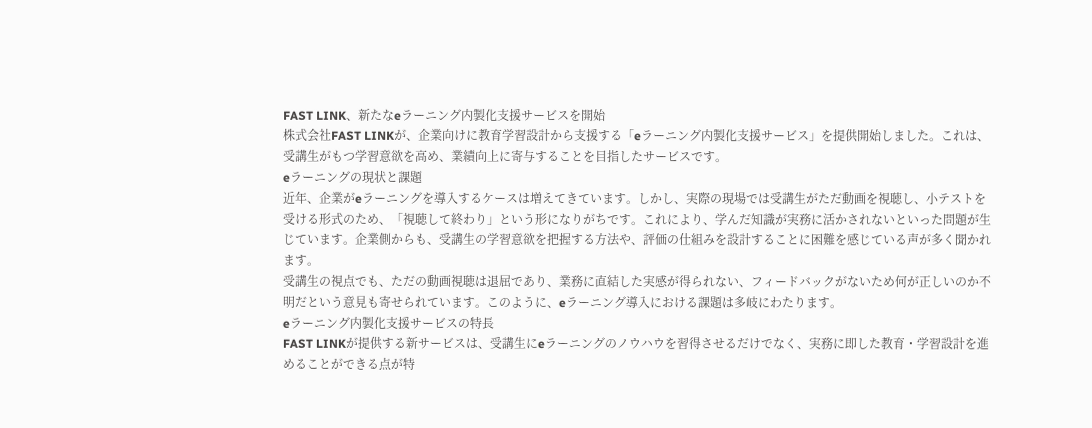FAST LINK、新たなeラーニング内製化支援サービスを開始
株式会社FAST LINKが、企業向けに教育学習設計から支援する「eラーニング内製化支援サービス」を提供開始しました。これは、受講生がもつ学習意欲を高め、業績向上に寄与することを目指したサービスです。
eラーニングの現状と課題
近年、企業がeラーニングを導入するケースは増えてきています。しかし、実際の現場では受講生がただ動画を視聴し、小テストを受ける形式のため、「視聴して終わり」という形になりがちです。これにより、学んだ知識が実務に活かされないといった問題が生じています。企業側からも、受講生の学習意欲を把握する方法や、評価の仕組みを設計することに困難を感じている声が多く聞かれます。
受講生の視点でも、ただの動画視聴は退屈であり、業務に直結した実感が得られない、フィードバックがないため何が正しいのか不明だという意見も寄せられています。このように、eラーニング導入における課題は多岐にわたります。
eラーニング内製化支援サービスの特長
FAST LINKが提供する新サービスは、受講生にeラーニングのノウハウを習得させるだけでなく、実務に即した教育・学習設計を進めることができる点が特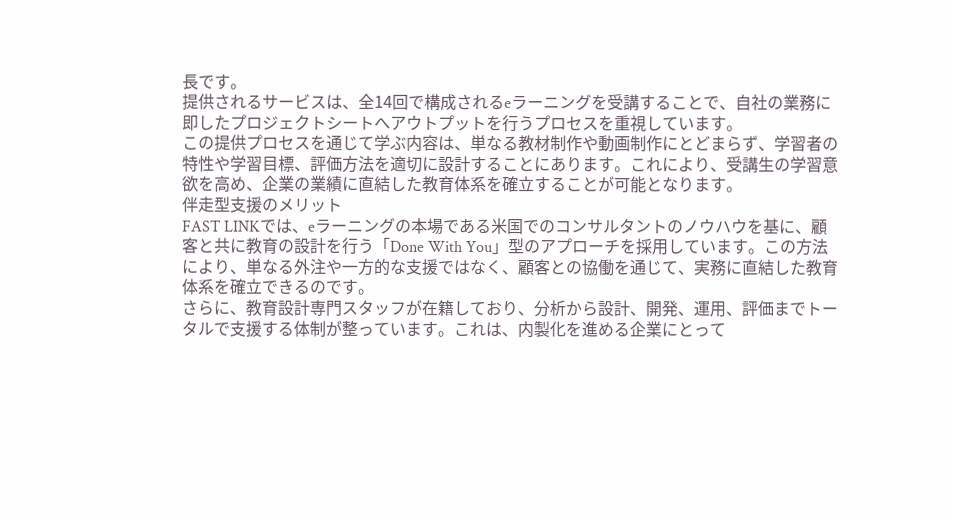長です。
提供されるサービスは、全14回で構成されるeラーニングを受講することで、自社の業務に即したプロジェクトシートへアウトプットを行うプロセスを重視しています。
この提供プロセスを通じて学ぶ内容は、単なる教材制作や動画制作にとどまらず、学習者の特性や学習目標、評価方法を適切に設計することにあります。これにより、受講生の学習意欲を高め、企業の業績に直結した教育体系を確立することが可能となります。
伴走型支援のメリット
FAST LINKでは、eラーニングの本場である米国でのコンサルタントのノウハウを基に、顧客と共に教育の設計を行う「Done With You」型のアプローチを採用しています。この方法により、単なる外注や一方的な支援ではなく、顧客との協働を通じて、実務に直結した教育体系を確立できるのです。
さらに、教育設計専門スタッフが在籍しており、分析から設計、開発、運用、評価までトータルで支援する体制が整っています。これは、内製化を進める企業にとって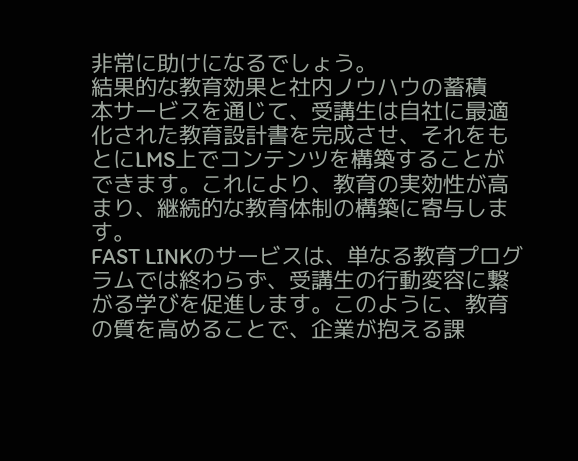非常に助けになるでしょう。
結果的な教育効果と社内ノウハウの蓄積
本サービスを通じて、受講生は自社に最適化された教育設計書を完成させ、それをもとにLMS上でコンテンツを構築することができます。これにより、教育の実効性が高まり、継続的な教育体制の構築に寄与します。
FAST LINKのサービスは、単なる教育プログラムでは終わらず、受講生の行動変容に繋がる学びを促進します。このように、教育の質を高めることで、企業が抱える課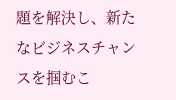題を解決し、新たなビジネスチャンスを掴むこ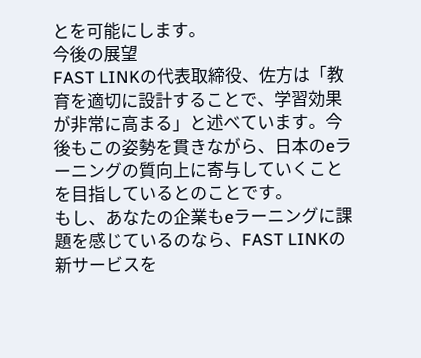とを可能にします。
今後の展望
FAST LINKの代表取締役、佐方は「教育を適切に設計することで、学習効果が非常に高まる」と述べています。今後もこの姿勢を貫きながら、日本のeラーニングの質向上に寄与していくことを目指しているとのことです。
もし、あなたの企業もeラーニングに課題を感じているのなら、FAST LINKの新サービスを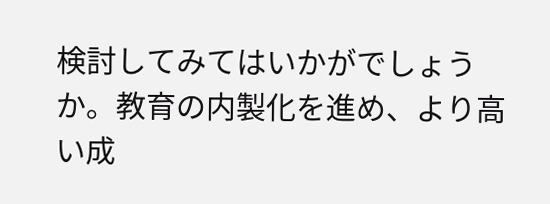検討してみてはいかがでしょうか。教育の内製化を進め、より高い成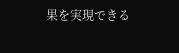果を実現できる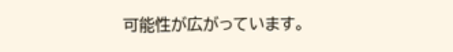可能性が広がっています。